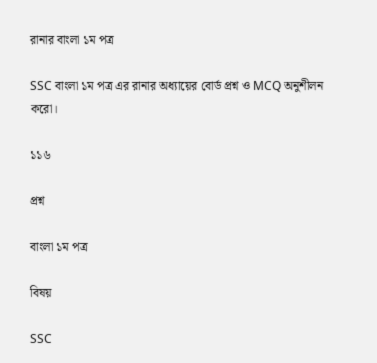রানার বাংলা ১ম পত্র

SSC বাংলা ১ম পত্র এর রানার অধ্যায়ের বোর্ড প্রশ্ন ও MCQ অনুশীলন করো।

১১৬

প্রশ্ন

বাংলা ১ম পত্র

বিষয়

SSC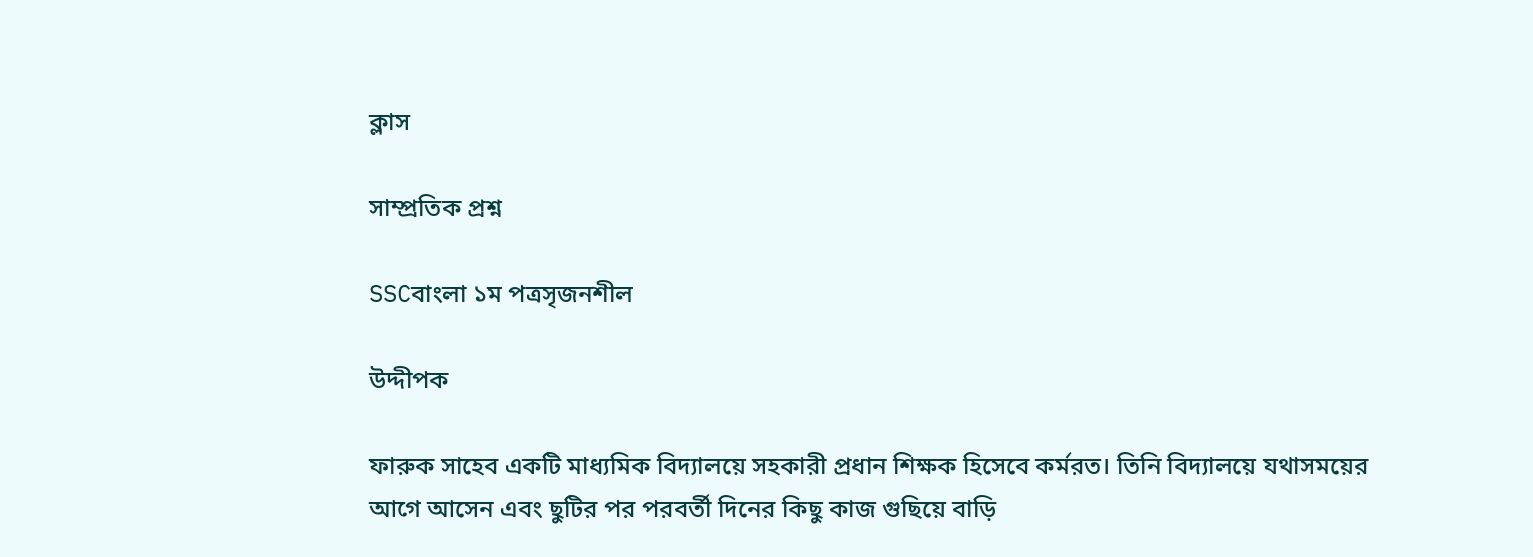ক্লাস

সাম্প্রতিক প্রশ্ন

SSCবাংলা ১ম পত্রসৃজনশীল

উদ্দীপক

ফারুক সাহেব একটি মাধ্যমিক বিদ্যালয়ে সহকারী প্রধান শিক্ষক হিসেবে কর্মরত। তিনি বিদ্যালয়ে যথাসময়ের আগে আসেন এবং ছুটির পর পরবর্তী দিনের কিছু কাজ গুছিয়ে বাড়ি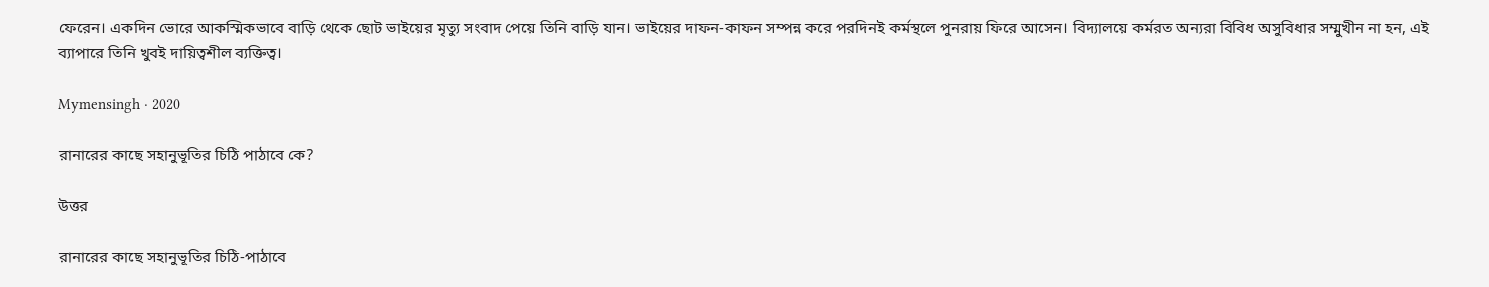ফেরেন। একদিন ভোরে আকস্মিকভাবে বাড়ি থেকে ছোট ভাইয়ের মৃত্যু সংবাদ পেয়ে তিনি বাড়ি যান। ভাইয়ের দাফন-কাফন সম্পন্ন করে পরদিনই কর্মস্থলে পুনরায় ফিরে আসেন। বিদ্যালয়ে কর্মরত অন্যরা বিবিধ অসুবিধার সম্মুখীন না হন, এই ব্যাপারে তিনি খুবই দায়িত্বশীল ব্যক্তিত্ব।

Mymensingh · 2020

রানারের কাছে সহানুভূতির চিঠি পাঠাবে কে?

উত্তর

রানারের কাছে সহানুভূতির চিঠি-পাঠাবে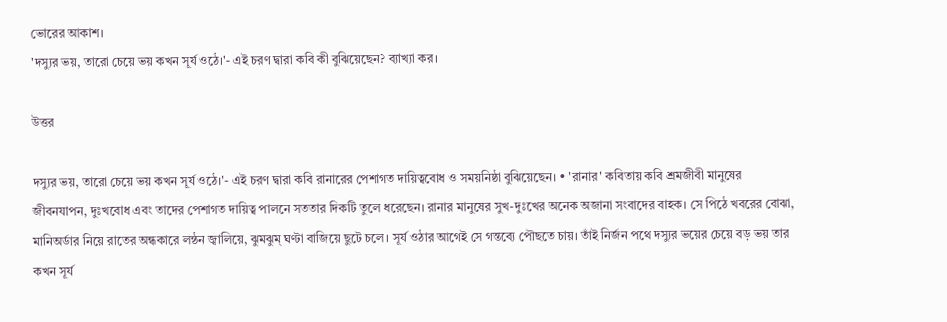ভোরের আকাশ।
'দস্যুর ভয়, তারো চেয়ে ভয় কখন সূর্য ওঠে।'- এই চরণ দ্বারা কবি কী বুঝিয়েছেন? ব্যাখ্যা কর।

উত্তর

দস্যুর ভয়, তারো চেয়ে ভয় কখন সূর্য ওঠে।'- এই চরণ দ্বারা কবি রানারের পেশাগত দায়িত্ববোধ ও সময়নিষ্ঠা বুঝিয়েছেন। • 'রানার' কবিতায় কবি শ্রমজীবী মানুষের জীবনযাপন, দুঃখবোধ এবং তাদের পেশাগত দায়িত্ব পালনে সততার দিকটি তুলে ধরেছেন। রানার মানুষের সুখ-দুঃখের অনেক অজানা সংবাদের বাহক। সে পিঠে খবরের বোঝা, মানিঅর্ডার নিয়ে রাতের অন্ধকারে লন্ঠন জ্বালিয়ে, ঝুমঝুম্ ঘণ্টা বাজিয়ে ছুটে চলে। সূর্য ওঠার আগেই সে গন্তব্যে পৌছতে চায়। তাঁই নির্জন পথে দস্যুর ভয়ের চেয়ে বড় ভয় তার কখন সূর্য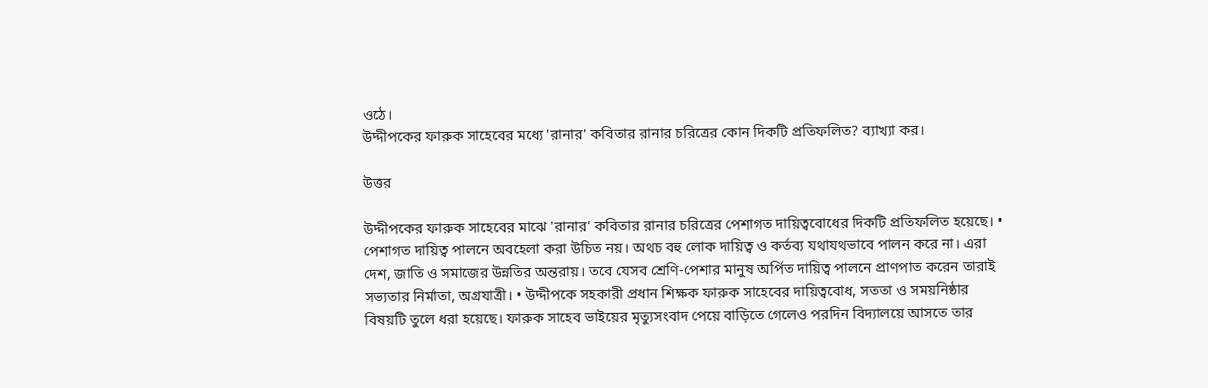ওঠে।
উদ্দীপকের ফারুক সাহেবের মধ্যে 'রানার' কবিতার রানার চরিত্রের কোন দিকটি প্রতিফলিত? ব্যাখ্যা কর।

উত্তর

উদ্দীপকের ফারুক সাহেবের মাঝে 'রানার' কবিতার রানার চরিত্রের পেশাগত দায়িত্ববোধের দিকটি প্রতিফলিত হয়েছে। • পেশাগত দায়িত্ব পালনে অবহেলা করা উচিত নয়। অথচ বহু লোক দায়িত্ব ও কর্তব্য যথাযথভাবে পালন করে না। এরা দেশ, জাতি ও সমাজের উন্নতির অন্তরায়। তবে যেসব শ্রেণি-পেশার মানুষ অর্পিত দায়িত্ব পালনে প্রাণপাত করেন তারাই সভ্যতার নির্মাতা, অগ্রযাত্রী। • উদ্দীপকে সহকারী প্রধান শিক্ষক ফারুক সাহেবের দায়িত্ববোধ, সততা ও সময়নিষ্ঠার বিষয়টি তুলে ধরা হয়েছে। ফারুক সাহেব ভাইয়ের মৃত্যুসংবাদ পেয়ে বাড়িতে গেলেও পরদিন বিদ্যালয়ে আসতে তার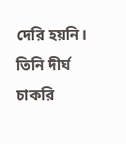দেরি হয়নি। তিনি দীর্ঘ চাকরি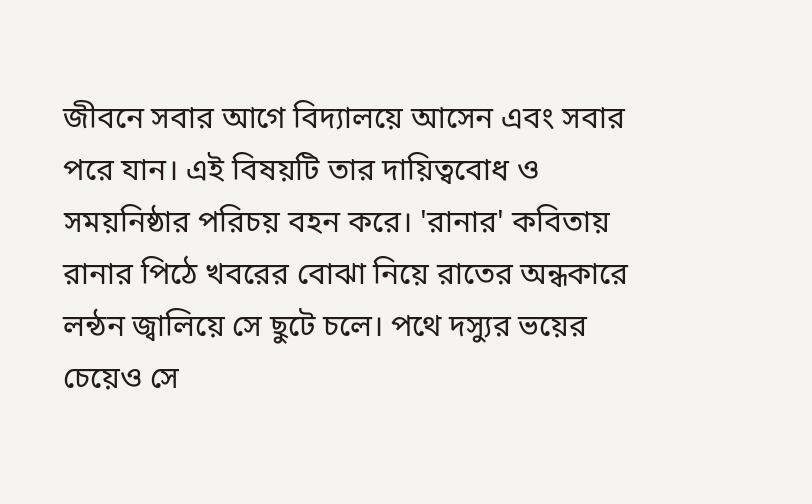জীবনে সবার আগে বিদ্যালয়ে আসেন এবং সবার পরে যান। এই বিষয়টি তার দায়িত্ববোধ ও সময়নিষ্ঠার পরিচয় বহন করে। 'রানার' কবিতায় রানার পিঠে খবরের বোঝা নিয়ে রাতের অন্ধকারে লন্ঠন জ্বালিয়ে সে ছুটে চলে। পথে দস্যুর ভয়ের চেয়েও সে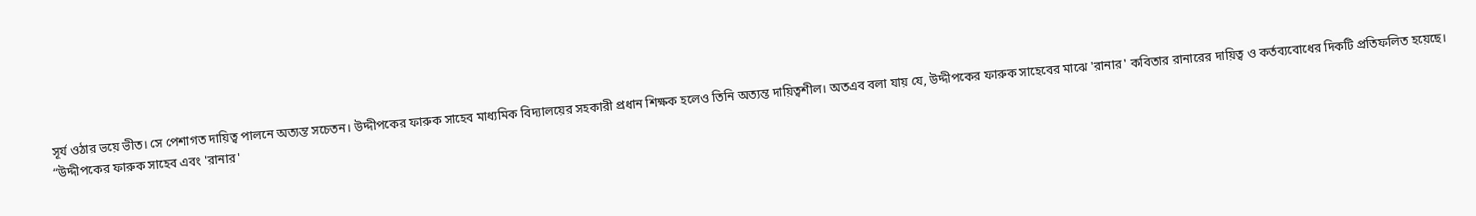সূর্য ওঠার ভয়ে ভীত। সে পেশাগত দায়িত্ব পালনে অত্যন্ত সচেতন। উদ্দীপকের ফারুক সাহেব মাধ্যমিক বিদ্যালয়ের সহকারী প্রধান শিক্ষক হলেও তিনি অত্যন্ত দায়িত্বশীল। অতএব বলা যায় যে, উদ্দীপকের ফারুক সাহেবের মাঝে 'রানার' কবিতার রানারের দায়িত্ব ও কর্তব্যবোধের দিকটি প্রতিফলিত হয়েছে।
“উদ্দীপকের ফারুক সাহেব এবং 'রানার'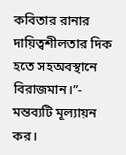কবিতার রানার দায়িত্বশীলতার দিক হতে সহঅবস্থানে বিরাজমান।”- মন্তব্যটি মূল্যায়ন কর।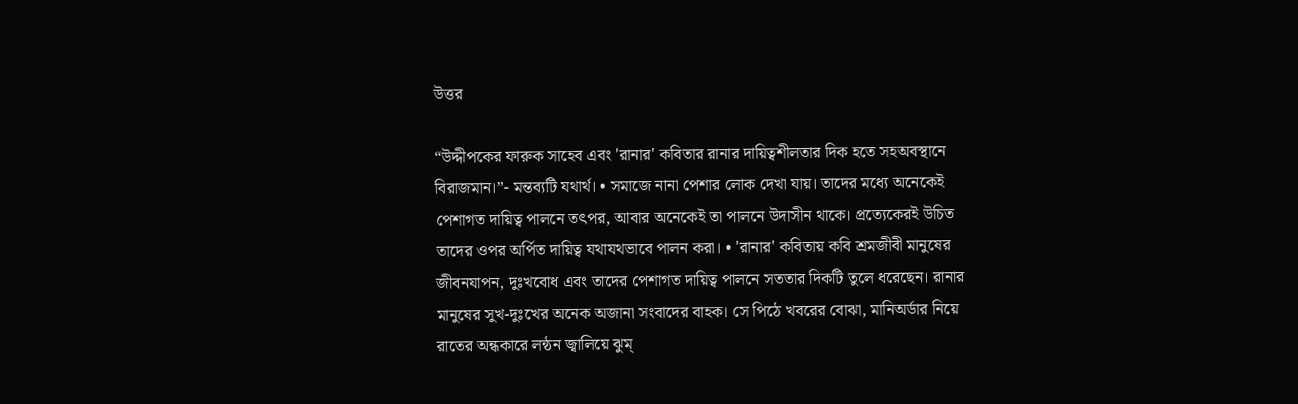উত্তর

“উদ্দীপকের ফারুক সাহেব এবং 'রানার' কবিতার রানার দায়িত্বশীলতার দিক হতে সহঅবস্থানে বিরাজমান।”- মন্তব্যটি যথার্থ। • সমাজে নানা পেশার লোক দেখা যায়। তাদের মধ্যে অনেকেই পেশাগত দায়িত্ব পালনে তৎপর, আবার অনেকেই তা পালনে উদাসীন থাকে। প্রত্যেকেরই উচিত তাদের ওপর অর্পিত দায়িত্ব যথাযথভাবে পালন করা। • 'রানার' কবিতায় কবি শ্রমজীবী মানুষের জীবনযাপন, দুঃখবোধ এবং তাদের পেশাগত দায়িত্ব পালনে সততার দিকটি তুলে ধরেছেন। রানার মানুষের সুখ-দুঃখের অনেক অজানা সংবাদের বাহক। সে পিঠে খবরের বোঝা, মানিঅর্ডার নিয়ে রাতের অন্ধকারে লন্ঠন জ্বালিয়ে ঝুম্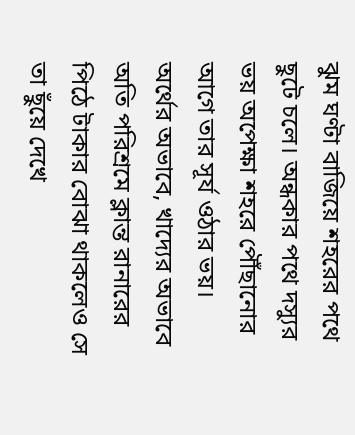ঝুম ঘণ্টা বাজিয়ে শহরের পথে ছুটে চলে। অন্ধকার পথে দস্যুর ভয় অপেক্ষা শহরে পৌঁছানোর আগে তার সূর্য ওঠার ভয়। অর্থের অভাবে, খাদ্যের অভাবে অতি পরিশ্রমে ক্লান্ত রানারের পিঠে টাকার বোঝা থাকলেও সে তা ছুঁয়ে দেখে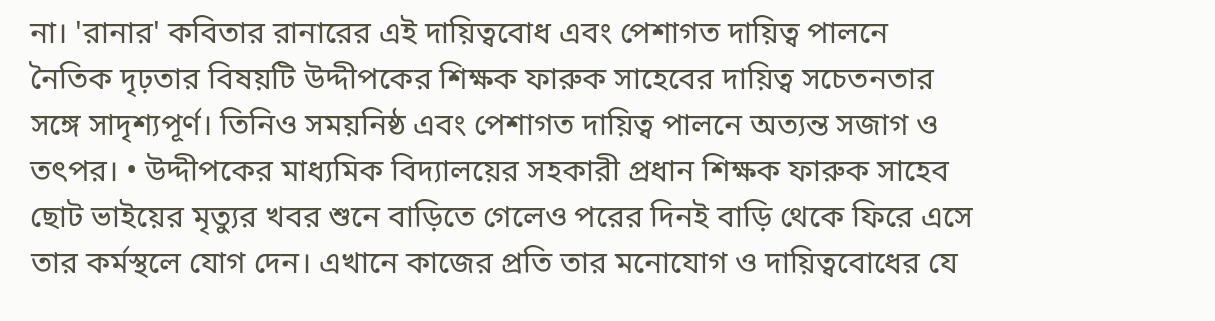না। 'রানার' কবিতার রানারের এই দায়িত্ববোধ এবং পেশাগত দায়িত্ব পালনে নৈতিক দৃঢ়তার বিষয়টি উদ্দীপকের শিক্ষক ফারুক সাহেবের দায়িত্ব সচেতনতার সঙ্গে সাদৃশ্যপূর্ণ। তিনিও সময়নিষ্ঠ এবং পেশাগত দায়িত্ব পালনে অত্যন্ত সজাগ ও তৎপর। • উদ্দীপকের মাধ্যমিক বিদ্যালয়ের সহকারী প্রধান শিক্ষক ফারুক সাহেব ছোট ভাইয়ের মৃত্যুর খবর শুনে বাড়িতে গেলেও পরের দিনই বাড়ি থেকে ফিরে এসে তার কর্মস্থলে যোগ দেন। এখানে কাজের প্রতি তার মনোযোগ ও দায়িত্ববোধের যে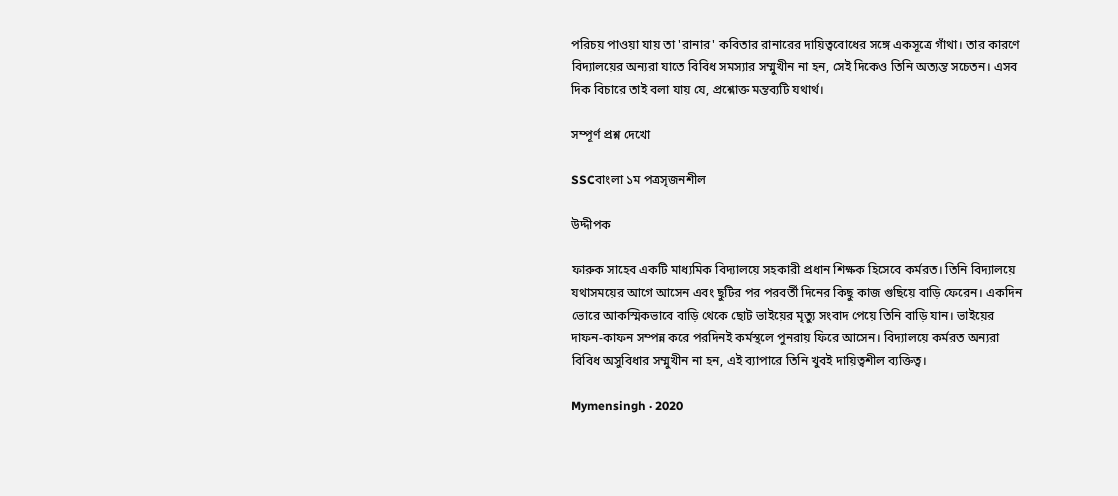পরিচয় পাওয়া যায় তা 'রানার' কবিতার রানারের দায়িত্ববোধের সঙ্গে একসূত্রে গাঁথা। তার কারণে বিদ্যালয়ের অন্যরা যাতে বিবিধ সমস্যার সম্মুখীন না হন, সেই দিকেও তিনি অত্যন্ত সচেতন। এসব দিক বিচারে তাই বলা যায় যে, প্রশ্নোক্ত মন্তব্যটি যথার্থ।

সম্পূর্ণ প্রশ্ন দেখো

SSCবাংলা ১ম পত্রসৃজনশীল

উদ্দীপক

ফারুক সাহেব একটি মাধ্যমিক বিদ্যালয়ে সহকারী প্রধান শিক্ষক হিসেবে কর্মরত। তিনি বিদ্যালয়ে যথাসময়ের আগে আসেন এবং ছুটির পর পরবর্তী দিনের কিছু কাজ গুছিয়ে বাড়ি ফেরেন। একদিন ভোরে আকস্মিকভাবে বাড়ি থেকে ছোট ভাইয়ের মৃত্যু সংবাদ পেয়ে তিনি বাড়ি যান। ভাইয়ের দাফন-কাফন সম্পন্ন করে পরদিনই কর্মস্থলে পুনরায় ফিরে আসেন। বিদ্যালয়ে কর্মরত অন্যরা বিবিধ অসুবিধার সম্মুখীন না হন, এই ব্যাপারে তিনি খুবই দায়িত্বশীল ব্যক্তিত্ব।

Mymensingh · 2020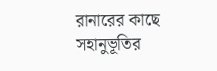রানারের কাছে সহানুভূতির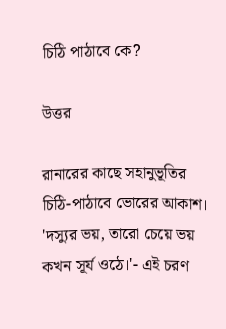চিঠি পাঠাবে কে?

উত্তর

রানারের কাছে সহানুভূতির চিঠি-পাঠাবে ভোরের আকাশ।
'দস্যুর ভয়, তারো চেয়ে ভয় কখন সূর্য ওঠে।'- এই চরণ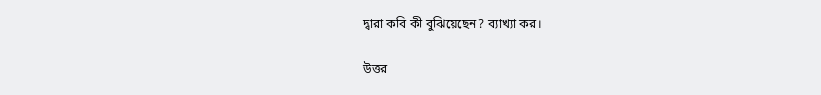দ্বারা কবি কী বুঝিয়েছেন? ব্যাখ্যা কর।

উত্তর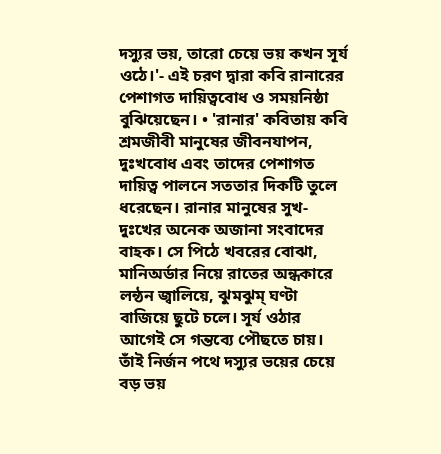দস্যুর ভয়, তারো চেয়ে ভয় কখন সূর্য ওঠে।'- এই চরণ দ্বারা কবি রানারের পেশাগত দায়িত্ববোধ ও সময়নিষ্ঠা বুঝিয়েছেন। • 'রানার' কবিতায় কবি শ্রমজীবী মানুষের জীবনযাপন, দুঃখবোধ এবং তাদের পেশাগত দায়িত্ব পালনে সততার দিকটি তুলে ধরেছেন। রানার মানুষের সুখ-দুঃখের অনেক অজানা সংবাদের বাহক। সে পিঠে খবরের বোঝা, মানিঅর্ডার নিয়ে রাতের অন্ধকারে লন্ঠন জ্বালিয়ে, ঝুমঝুম্ ঘণ্টা বাজিয়ে ছুটে চলে। সূর্য ওঠার আগেই সে গন্তব্যে পৌছতে চায়। তাঁই নির্জন পথে দস্যুর ভয়ের চেয়ে বড় ভয়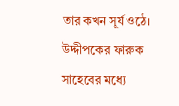তার কখন সূর্য ওঠে।
উদ্দীপকের ফারুক সাহেবের মধ্যে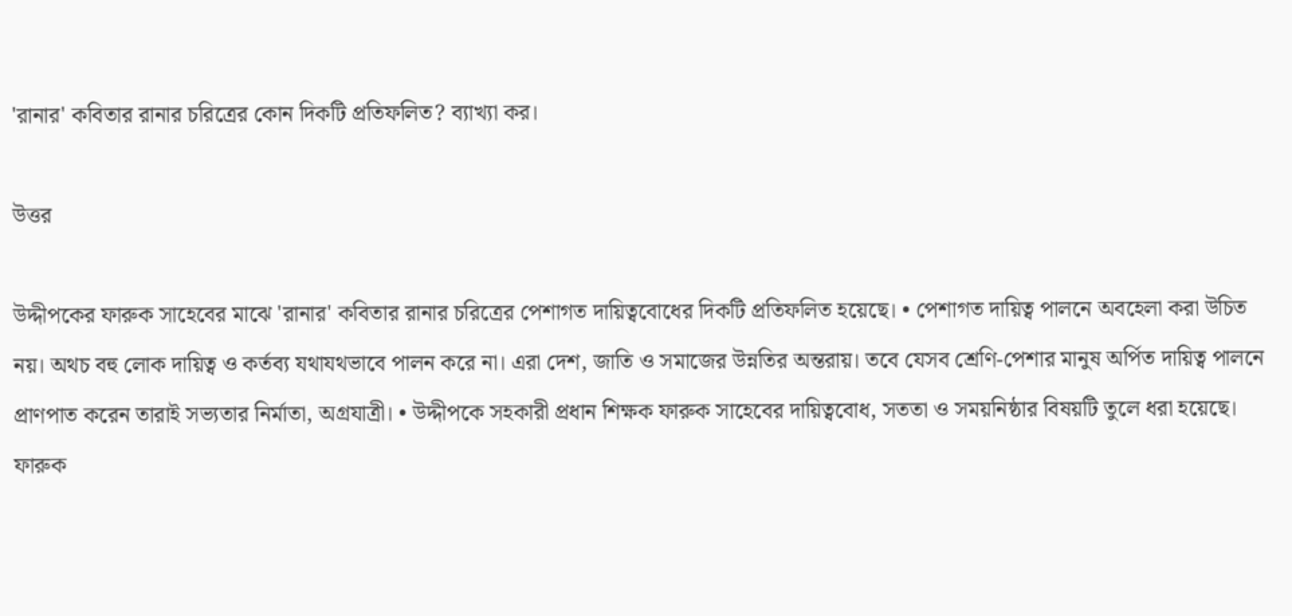'রানার' কবিতার রানার চরিত্রের কোন দিকটি প্রতিফলিত? ব্যাখ্যা কর।

উত্তর

উদ্দীপকের ফারুক সাহেবের মাঝে 'রানার' কবিতার রানার চরিত্রের পেশাগত দায়িত্ববোধের দিকটি প্রতিফলিত হয়েছে। • পেশাগত দায়িত্ব পালনে অবহেলা করা উচিত নয়। অথচ বহু লোক দায়িত্ব ও কর্তব্য যথাযথভাবে পালন করে না। এরা দেশ, জাতি ও সমাজের উন্নতির অন্তরায়। তবে যেসব শ্রেণি-পেশার মানুষ অর্পিত দায়িত্ব পালনে প্রাণপাত করেন তারাই সভ্যতার নির্মাতা, অগ্রযাত্রী। • উদ্দীপকে সহকারী প্রধান শিক্ষক ফারুক সাহেবের দায়িত্ববোধ, সততা ও সময়নিষ্ঠার বিষয়টি তুলে ধরা হয়েছে। ফারুক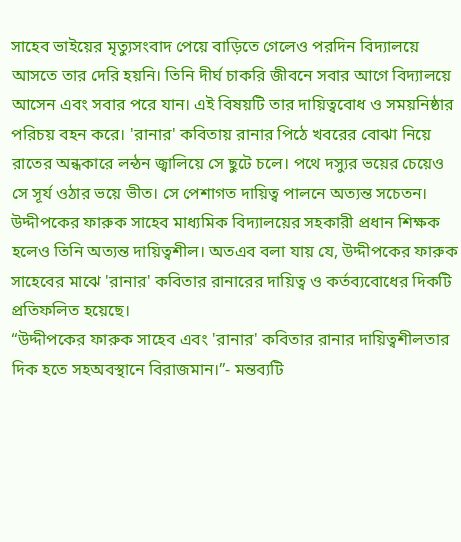সাহেব ভাইয়ের মৃত্যুসংবাদ পেয়ে বাড়িতে গেলেও পরদিন বিদ্যালয়ে আসতে তার দেরি হয়নি। তিনি দীর্ঘ চাকরি জীবনে সবার আগে বিদ্যালয়ে আসেন এবং সবার পরে যান। এই বিষয়টি তার দায়িত্ববোধ ও সময়নিষ্ঠার পরিচয় বহন করে। 'রানার' কবিতায় রানার পিঠে খবরের বোঝা নিয়ে রাতের অন্ধকারে লন্ঠন জ্বালিয়ে সে ছুটে চলে। পথে দস্যুর ভয়ের চেয়েও সে সূর্য ওঠার ভয়ে ভীত। সে পেশাগত দায়িত্ব পালনে অত্যন্ত সচেতন। উদ্দীপকের ফারুক সাহেব মাধ্যমিক বিদ্যালয়ের সহকারী প্রধান শিক্ষক হলেও তিনি অত্যন্ত দায়িত্বশীল। অতএব বলা যায় যে, উদ্দীপকের ফারুক সাহেবের মাঝে 'রানার' কবিতার রানারের দায়িত্ব ও কর্তব্যবোধের দিকটি প্রতিফলিত হয়েছে।
“উদ্দীপকের ফারুক সাহেব এবং 'রানার' কবিতার রানার দায়িত্বশীলতার দিক হতে সহঅবস্থানে বিরাজমান।”- মন্তব্যটি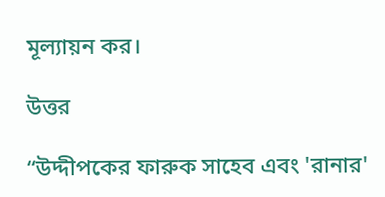মূল্যায়ন কর।

উত্তর

“উদ্দীপকের ফারুক সাহেব এবং 'রানার'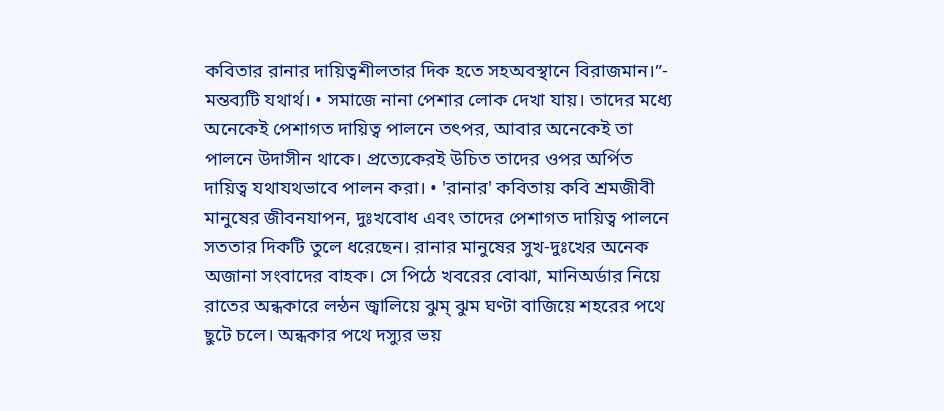কবিতার রানার দায়িত্বশীলতার দিক হতে সহঅবস্থানে বিরাজমান।”- মন্তব্যটি যথার্থ। • সমাজে নানা পেশার লোক দেখা যায়। তাদের মধ্যে অনেকেই পেশাগত দায়িত্ব পালনে তৎপর, আবার অনেকেই তা পালনে উদাসীন থাকে। প্রত্যেকেরই উচিত তাদের ওপর অর্পিত দায়িত্ব যথাযথভাবে পালন করা। • 'রানার' কবিতায় কবি শ্রমজীবী মানুষের জীবনযাপন, দুঃখবোধ এবং তাদের পেশাগত দায়িত্ব পালনে সততার দিকটি তুলে ধরেছেন। রানার মানুষের সুখ-দুঃখের অনেক অজানা সংবাদের বাহক। সে পিঠে খবরের বোঝা, মানিঅর্ডার নিয়ে রাতের অন্ধকারে লন্ঠন জ্বালিয়ে ঝুম্ ঝুম ঘণ্টা বাজিয়ে শহরের পথে ছুটে চলে। অন্ধকার পথে দস্যুর ভয়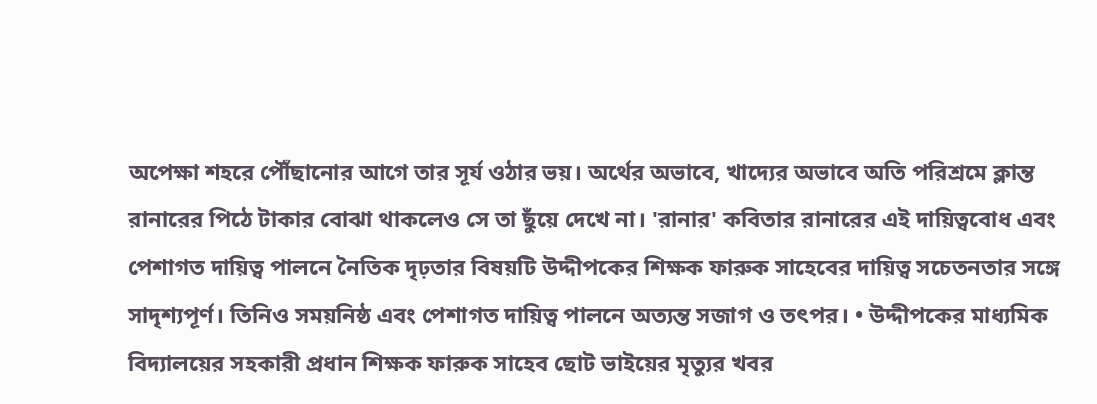অপেক্ষা শহরে পৌঁছানোর আগে তার সূর্য ওঠার ভয়। অর্থের অভাবে, খাদ্যের অভাবে অতি পরিশ্রমে ক্লান্ত রানারের পিঠে টাকার বোঝা থাকলেও সে তা ছুঁয়ে দেখে না। 'রানার' কবিতার রানারের এই দায়িত্ববোধ এবং পেশাগত দায়িত্ব পালনে নৈতিক দৃঢ়তার বিষয়টি উদ্দীপকের শিক্ষক ফারুক সাহেবের দায়িত্ব সচেতনতার সঙ্গে সাদৃশ্যপূর্ণ। তিনিও সময়নিষ্ঠ এবং পেশাগত দায়িত্ব পালনে অত্যন্ত সজাগ ও তৎপর। • উদ্দীপকের মাধ্যমিক বিদ্যালয়ের সহকারী প্রধান শিক্ষক ফারুক সাহেব ছোট ভাইয়ের মৃত্যুর খবর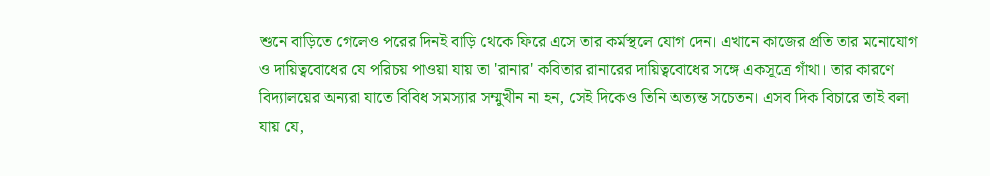শুনে বাড়িতে গেলেও পরের দিনই বাড়ি থেকে ফিরে এসে তার কর্মস্থলে যোগ দেন। এখানে কাজের প্রতি তার মনোযোগ ও দায়িত্ববোধের যে পরিচয় পাওয়া যায় তা 'রানার' কবিতার রানারের দায়িত্ববোধের সঙ্গে একসূত্রে গাঁথা। তার কারণে বিদ্যালয়ের অন্যরা যাতে বিবিধ সমস্যার সম্মুখীন না হন, সেই দিকেও তিনি অত্যন্ত সচেতন। এসব দিক বিচারে তাই বলা যায় যে,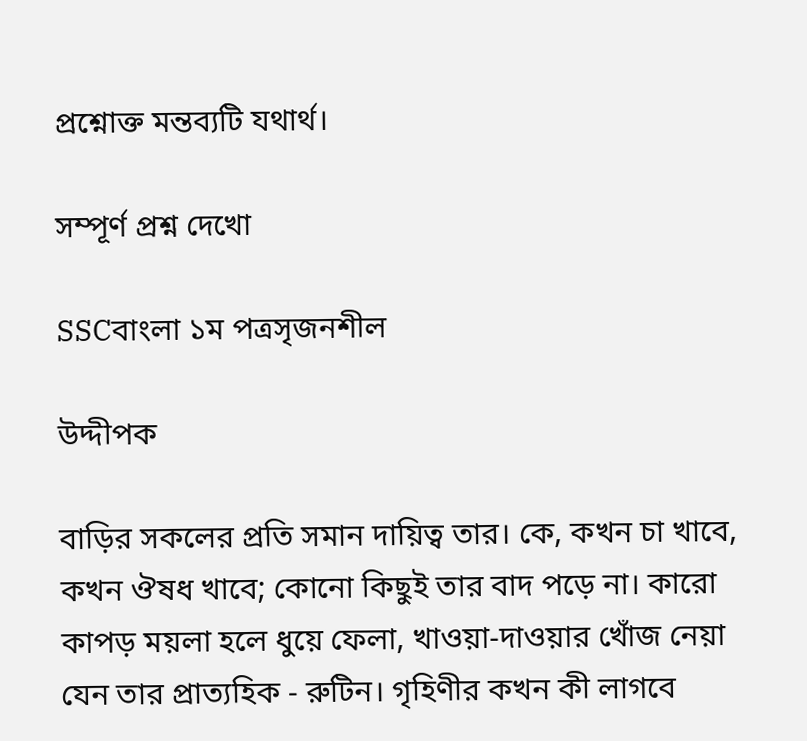প্রশ্নোক্ত মন্তব্যটি যথার্থ।

সম্পূর্ণ প্রশ্ন দেখো

SSCবাংলা ১ম পত্রসৃজনশীল

উদ্দীপক

বাড়ির সকলের প্রতি সমান দায়িত্ব তার। কে, কখন চা খাবে, কখন ঔষধ খাবে; কোনো কিছুই তার বাদ পড়ে না। কারো কাপড় ময়লা হলে ধুয়ে ফেলা, খাওয়া-দাওয়ার খোঁজ নেয়া যেন তার প্রাত্যহিক - রুটিন। গৃহিণীর কখন কী লাগবে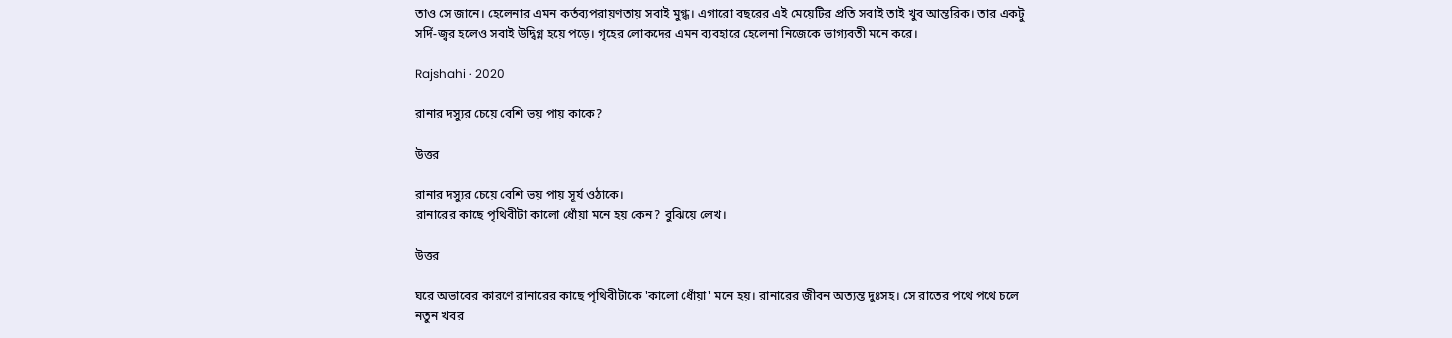তাও সে জানে। হেলেনার এমন কর্তব্যপরায়ণতায় সবাই মুগ্ধ। এগারো বছরের এই মেয়েটির প্রতি সবাই তাই খুব আন্তরিক। তার একটু সর্দি-জ্বর হলেও সবাই উদ্বিগ্ন হয়ে পড়ে। গৃহের লোকদের এমন ব্যবহারে হেলেনা নিজেকে ভাগ্যবতী মনে করে।

Rajshahi · 2020

রানার দস্যুর চেয়ে বেশি ভয় পায় কাকে?

উত্তর

রানার দস্যুর চেয়ে বেশি ভয় পায় সূর্য ওঠাকে।
রানারের কাছে পৃথিবীটা কালো ধোঁয়া মনে হয় কেন? বুঝিয়ে লেখ।

উত্তর

ঘরে অভাবের কারণে রানারের কাছে পৃথিবীটাকে 'কালো ধোঁয়া' মনে হয়। রানারের জীবন অত্যন্ত দুঃসহ। সে রাতের পথে পথে চলে নতুন খবর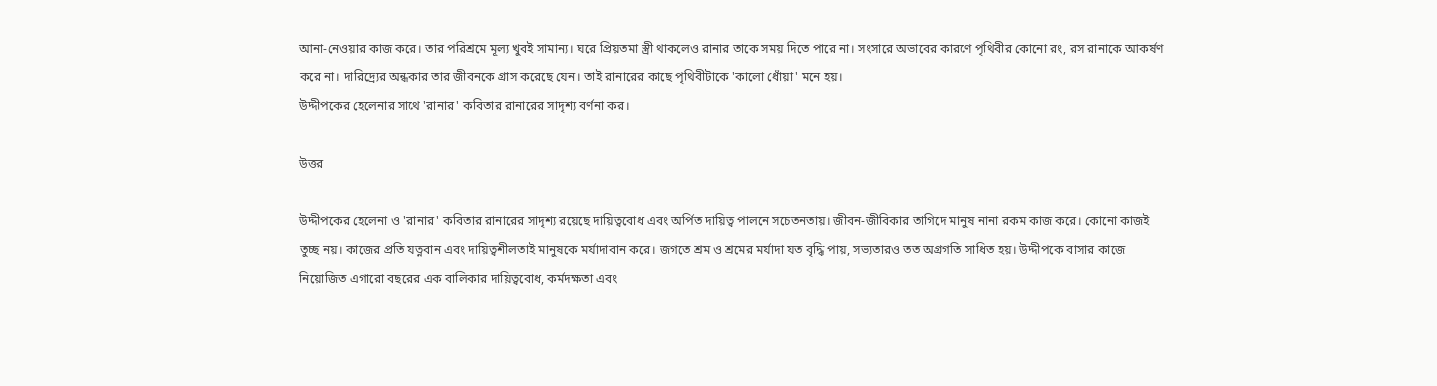আনা-নেওয়ার কাজ করে। তার পরিশ্রমে মূল্য খুবই সামান্য। ঘরে প্রিয়তমা স্ত্রী থাকলেও রানার তাকে সময় দিতে পারে না। সংসারে অভাবের কারণে পৃথিবীর কোনো রং, রস রানাকে আকর্ষণ করে না। দারিদ্র্যের অন্ধকার তার জীবনকে গ্রাস করেছে যেন। তাই রানারের কাছে পৃথিবীটাকে 'কালো ধোঁয়া' মনে হয়।
উদ্দীপকের হেলেনার সাথে 'রানার' কবিতার রানারের সাদৃশ্য বর্ণনা কর।

উত্তর

উদ্দীপকের হেলেনা ও 'রানার' কবিতার রানারের সাদৃশ্য রয়েছে দায়িত্ববোধ এবং অর্পিত দায়িত্ব পালনে সচেতনতায়। জীবন-জীবিকার তাগিদে মানুষ নানা রকম কাজ করে। কোনো কাজই তুচ্ছ নয়। কাজের প্রতি যত্নবান এবং দায়িত্বশীলতাই মানুষকে মর্যাদাবান করে। জগতে শ্রম ও শ্রমের মর্যাদা যত বৃদ্ধি পায়, সভ্যতারও তত অগ্রগতি সাধিত হয়। উদ্দীপকে বাসার কাজে নিয়োজিত এগারো বছরের এক বালিকার দায়িত্ববোধ, কর্মদক্ষতা এবং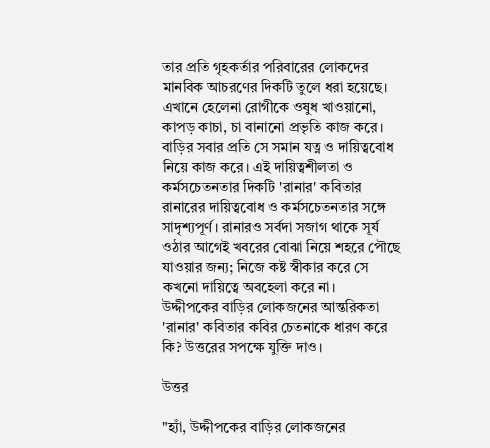তার প্রতি গৃহকর্তার পরিবারের লোকদের মানবিক আচরণের দিকটি তুলে ধরা হয়েছে। এখানে হেলেনা রোগীকে ওষুধ খাওয়ানো, কাপড় কাচা, চা বানানো প্রভৃতি কাজ করে। বাড়ির সবার প্রতি সে সমান যত্ন ও দায়িত্ববোধ নিয়ে কাজ করে। এই দায়িত্বশীলতা ও কর্মসচেতনতার দিকটি 'রানার' কবিতার রানারের দায়িত্ববোধ ও কর্মসচেতনতার সঙ্গে সাদৃশ্যপূর্ণ। রানারও সর্বদা সজাগ থাকে সূর্য ওঠার আগেই খবরের বোঝা নিয়ে শহরে পৌছে যাওয়ার জন্য; নিজে কষ্ট স্বীকার করে সে কখনো দায়িত্বে অবহেলা করে না।
উদ্দীপকের বাড়ির লোকজনের আন্তরিকতা 'রানার' কবিতার কবির চেতনাকে ধারণ করে কি? উত্তরের সপক্ষে যুক্তি দাও।

উত্তর

"হ্যাঁ, উদ্দীপকের বাড়ির লোকজনের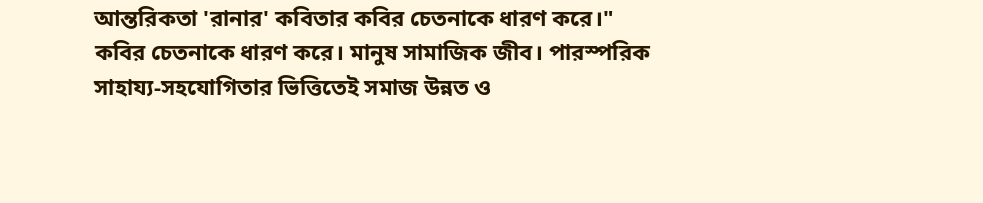আন্তরিকতা 'রানার' কবিতার কবির চেতনাকে ধারণ করে।" কবির চেতনাকে ধারণ করে। মানুষ সামাজিক জীব। পারস্পরিক সাহায্য-সহযোগিতার ভিত্তিতেই সমাজ উন্নত ও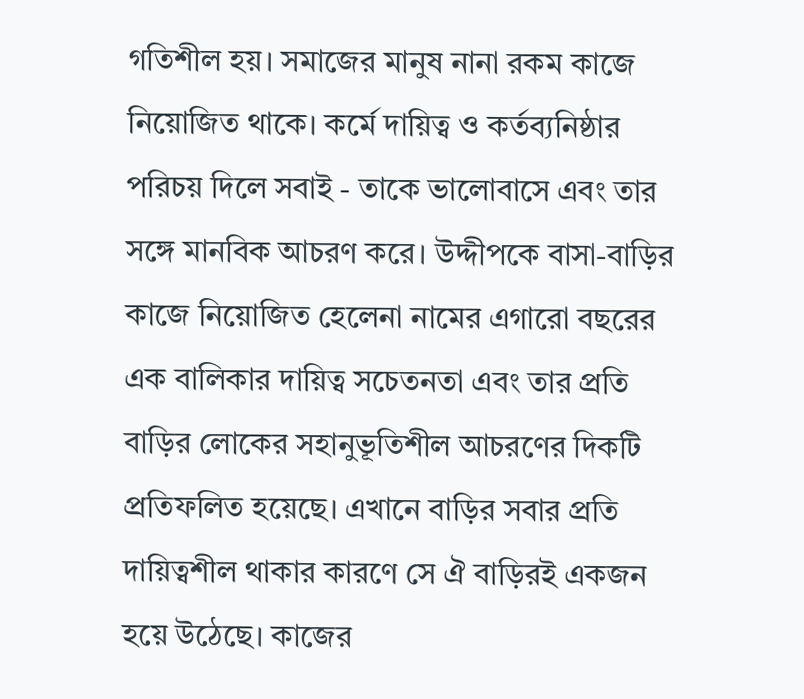গতিশীল হয়। সমাজের মানুষ নানা রকম কাজে নিয়োজিত থাকে। কর্মে দায়িত্ব ও কর্তব্যনিষ্ঠার পরিচয় দিলে সবাই - তাকে ভালোবাসে এবং তার সঙ্গে মানবিক আচরণ করে। উদ্দীপকে বাসা-বাড়ির কাজে নিয়োজিত হেলেনা নামের এগারো বছরের এক বালিকার দায়িত্ব সচেতনতা এবং তার প্রতি বাড়ির লোকের সহানুভূতিশীল আচরণের দিকটি প্রতিফলিত হয়েছে। এখানে বাড়ির সবার প্রতি দায়িত্বশীল থাকার কারণে সে ঐ বাড়িরই একজন হয়ে উঠেছে। কাজের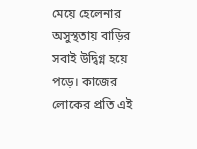মেয়ে হেলেনার অসুস্থতায় বাড়ির সবাই উদ্বিগ্ন হয়ে পড়ে। কাজের লোকের প্রতি এই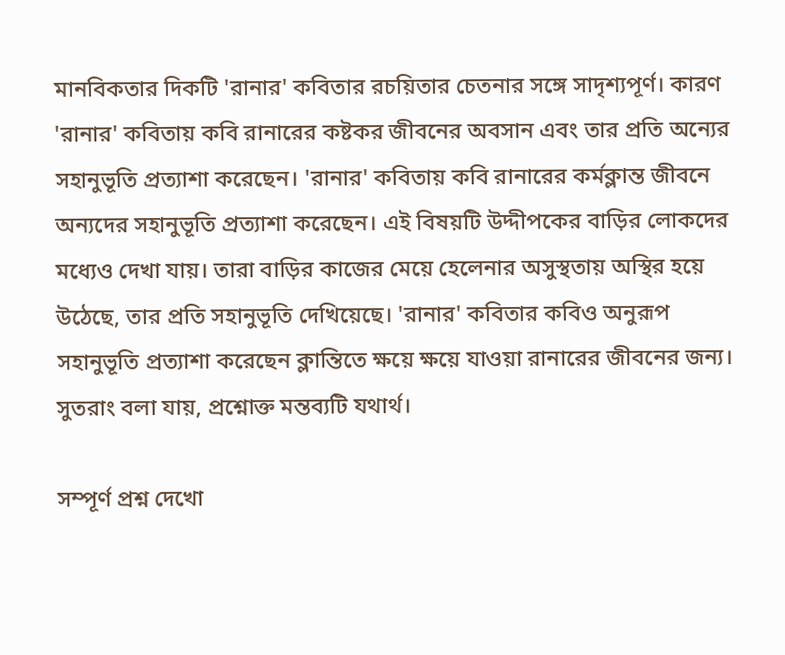মানবিকতার দিকটি 'রানার' কবিতার রচয়িতার চেতনার সঙ্গে সাদৃশ্যপূর্ণ। কারণ 'রানার' কবিতায় কবি রানারের কষ্টকর জীবনের অবসান এবং তার প্রতি অন্যের সহানুভূতি প্রত্যাশা করেছেন। 'রানার' কবিতায় কবি রানারের কর্মক্লান্ত জীবনে অন্যদের সহানুভূতি প্রত্যাশা করেছেন। এই বিষয়টি উদ্দীপকের বাড়ির লোকদের মধ্যেও দেখা যায়। তারা বাড়ির কাজের মেয়ে হেলেনার অসুস্থতায় অস্থির হয়ে উঠেছে, তার প্রতি সহানুভূতি দেখিয়েছে। 'রানার' কবিতার কবিও অনুরূপ সহানুভূতি প্রত্যাশা করেছেন ক্লান্তিতে ক্ষয়ে ক্ষয়ে যাওয়া রানারের জীবনের জন্য। সুতরাং বলা যায়, প্রশ্নোক্ত মন্তব্যটি যথার্থ।

সম্পূর্ণ প্রশ্ন দেখো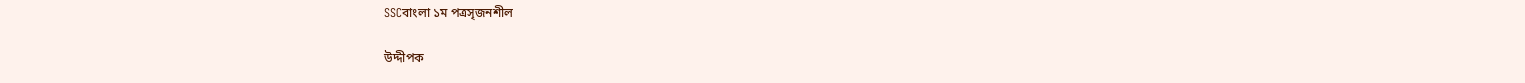SSCবাংলা ১ম পত্রসৃজনশীল

উদ্দীপক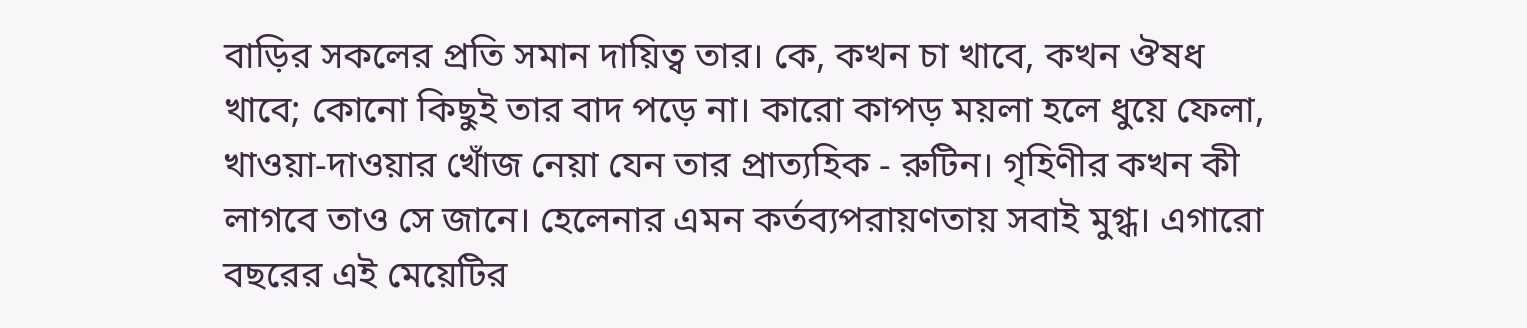বাড়ির সকলের প্রতি সমান দায়িত্ব তার। কে, কখন চা খাবে, কখন ঔষধ খাবে; কোনো কিছুই তার বাদ পড়ে না। কারো কাপড় ময়লা হলে ধুয়ে ফেলা, খাওয়া-দাওয়ার খোঁজ নেয়া যেন তার প্রাত্যহিক - রুটিন। গৃহিণীর কখন কী লাগবে তাও সে জানে। হেলেনার এমন কর্তব্যপরায়ণতায় সবাই মুগ্ধ। এগারো বছরের এই মেয়েটির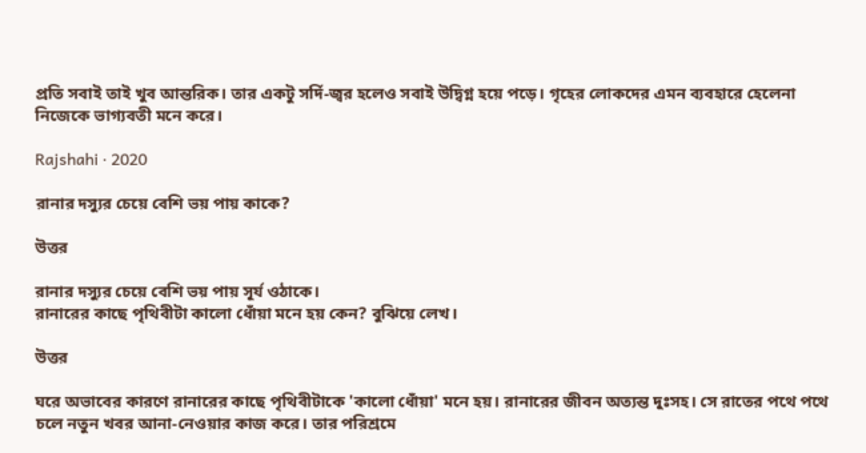প্রতি সবাই তাই খুব আন্তরিক। তার একটু সর্দি-জ্বর হলেও সবাই উদ্বিগ্ন হয়ে পড়ে। গৃহের লোকদের এমন ব্যবহারে হেলেনা নিজেকে ভাগ্যবতী মনে করে।

Rajshahi · 2020

রানার দস্যুর চেয়ে বেশি ভয় পায় কাকে?

উত্তর

রানার দস্যুর চেয়ে বেশি ভয় পায় সূর্য ওঠাকে।
রানারের কাছে পৃথিবীটা কালো ধোঁয়া মনে হয় কেন? বুঝিয়ে লেখ।

উত্তর

ঘরে অভাবের কারণে রানারের কাছে পৃথিবীটাকে 'কালো ধোঁয়া' মনে হয়। রানারের জীবন অত্যন্ত দুঃসহ। সে রাতের পথে পথে চলে নতুন খবর আনা-নেওয়ার কাজ করে। তার পরিশ্রমে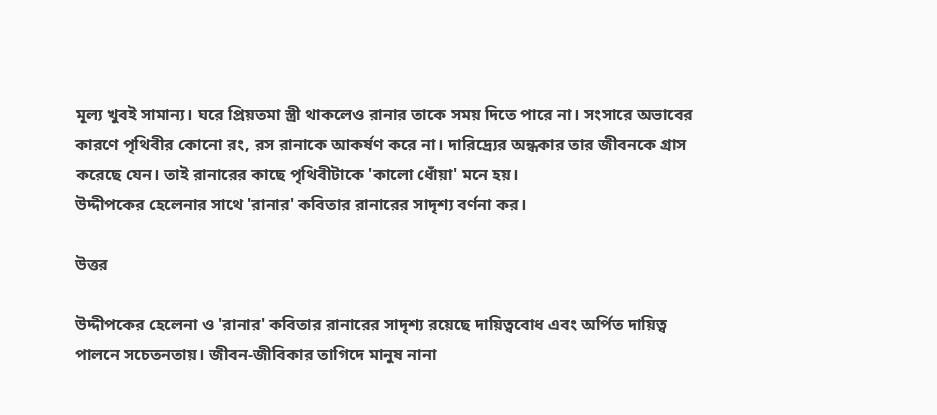মূল্য খুবই সামান্য। ঘরে প্রিয়তমা স্ত্রী থাকলেও রানার তাকে সময় দিতে পারে না। সংসারে অভাবের কারণে পৃথিবীর কোনো রং, রস রানাকে আকর্ষণ করে না। দারিদ্র্যের অন্ধকার তার জীবনকে গ্রাস করেছে যেন। তাই রানারের কাছে পৃথিবীটাকে 'কালো ধোঁয়া' মনে হয়।
উদ্দীপকের হেলেনার সাথে 'রানার' কবিতার রানারের সাদৃশ্য বর্ণনা কর।

উত্তর

উদ্দীপকের হেলেনা ও 'রানার' কবিতার রানারের সাদৃশ্য রয়েছে দায়িত্ববোধ এবং অর্পিত দায়িত্ব পালনে সচেতনতায়। জীবন-জীবিকার তাগিদে মানুষ নানা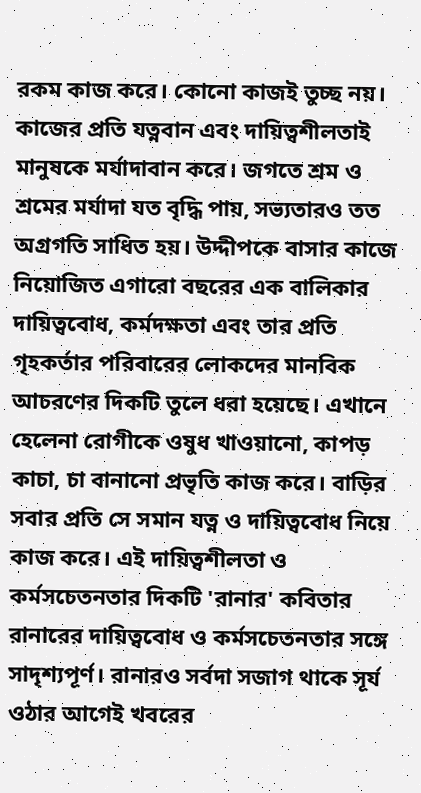রকম কাজ করে। কোনো কাজই তুচ্ছ নয়। কাজের প্রতি যত্নবান এবং দায়িত্বশীলতাই মানুষকে মর্যাদাবান করে। জগতে শ্রম ও শ্রমের মর্যাদা যত বৃদ্ধি পায়, সভ্যতারও তত অগ্রগতি সাধিত হয়। উদ্দীপকে বাসার কাজে নিয়োজিত এগারো বছরের এক বালিকার দায়িত্ববোধ, কর্মদক্ষতা এবং তার প্রতি গৃহকর্তার পরিবারের লোকদের মানবিক আচরণের দিকটি তুলে ধরা হয়েছে। এখানে হেলেনা রোগীকে ওষুধ খাওয়ানো, কাপড় কাচা, চা বানানো প্রভৃতি কাজ করে। বাড়ির সবার প্রতি সে সমান যত্ন ও দায়িত্ববোধ নিয়ে কাজ করে। এই দায়িত্বশীলতা ও কর্মসচেতনতার দিকটি 'রানার' কবিতার রানারের দায়িত্ববোধ ও কর্মসচেতনতার সঙ্গে সাদৃশ্যপূর্ণ। রানারও সর্বদা সজাগ থাকে সূর্য ওঠার আগেই খবরের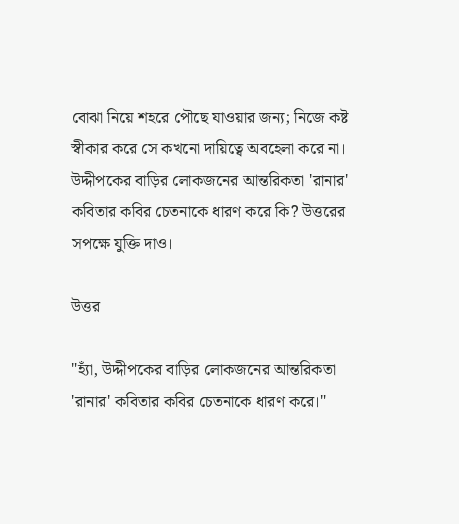বোঝা নিয়ে শহরে পৌছে যাওয়ার জন্য; নিজে কষ্ট স্বীকার করে সে কখনো দায়িত্বে অবহেলা করে না।
উদ্দীপকের বাড়ির লোকজনের আন্তরিকতা 'রানার' কবিতার কবির চেতনাকে ধারণ করে কি? উত্তরের সপক্ষে যুক্তি দাও।

উত্তর

"হ্যাঁ, উদ্দীপকের বাড়ির লোকজনের আন্তরিকতা 'রানার' কবিতার কবির চেতনাকে ধারণ করে।"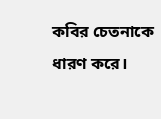কবির চেতনাকে ধারণ করে।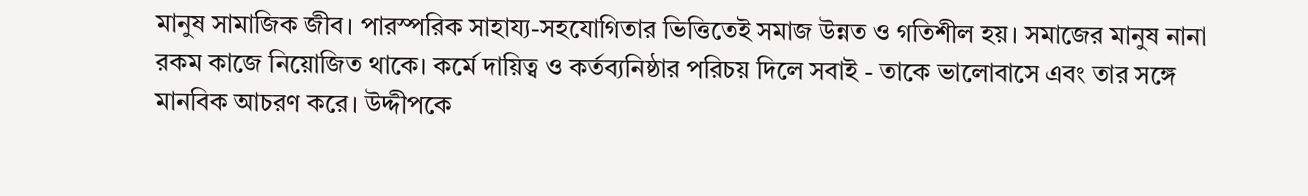মানুষ সামাজিক জীব। পারস্পরিক সাহায্য-সহযোগিতার ভিত্তিতেই সমাজ উন্নত ও গতিশীল হয়। সমাজের মানুষ নানা রকম কাজে নিয়োজিত থাকে। কর্মে দায়িত্ব ও কর্তব্যনিষ্ঠার পরিচয় দিলে সবাই - তাকে ভালোবাসে এবং তার সঙ্গে মানবিক আচরণ করে। উদ্দীপকে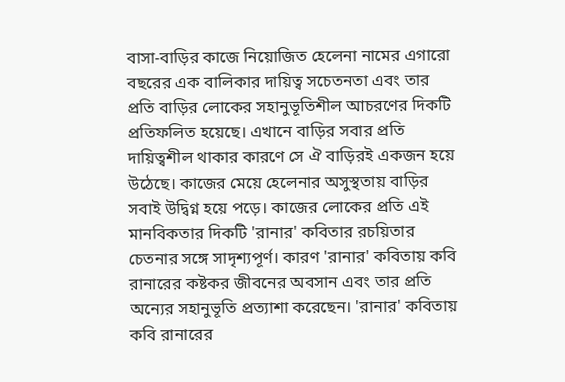বাসা-বাড়ির কাজে নিয়োজিত হেলেনা নামের এগারো বছরের এক বালিকার দায়িত্ব সচেতনতা এবং তার প্রতি বাড়ির লোকের সহানুভূতিশীল আচরণের দিকটি প্রতিফলিত হয়েছে। এখানে বাড়ির সবার প্রতি দায়িত্বশীল থাকার কারণে সে ঐ বাড়িরই একজন হয়ে উঠেছে। কাজের মেয়ে হেলেনার অসুস্থতায় বাড়ির সবাই উদ্বিগ্ন হয়ে পড়ে। কাজের লোকের প্রতি এই মানবিকতার দিকটি 'রানার' কবিতার রচয়িতার চেতনার সঙ্গে সাদৃশ্যপূর্ণ। কারণ 'রানার' কবিতায় কবি রানারের কষ্টকর জীবনের অবসান এবং তার প্রতি অন্যের সহানুভূতি প্রত্যাশা করেছেন। 'রানার' কবিতায় কবি রানারের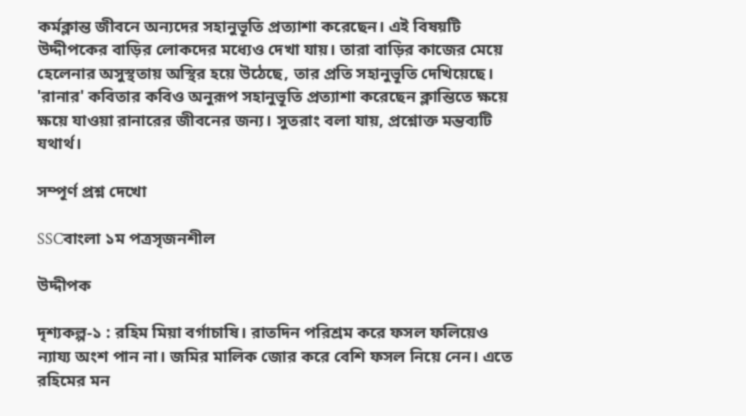কর্মক্লান্ত জীবনে অন্যদের সহানুভূতি প্রত্যাশা করেছেন। এই বিষয়টি উদ্দীপকের বাড়ির লোকদের মধ্যেও দেখা যায়। তারা বাড়ির কাজের মেয়ে হেলেনার অসুস্থতায় অস্থির হয়ে উঠেছে, তার প্রতি সহানুভূতি দেখিয়েছে। 'রানার' কবিতার কবিও অনুরূপ সহানুভূতি প্রত্যাশা করেছেন ক্লান্তিতে ক্ষয়ে ক্ষয়ে যাওয়া রানারের জীবনের জন্য। সুতরাং বলা যায়, প্রশ্নোক্ত মন্তব্যটি যথার্থ।

সম্পূর্ণ প্রশ্ন দেখো

SSCবাংলা ১ম পত্রসৃজনশীল

উদ্দীপক

দৃশ্যকল্প-১ : রহিম মিয়া বর্গাচাষি। রাতদিন পরিশ্রম করে ফসল ফলিয়েও ন্যায্য অংশ পান না। জমির মালিক জোর করে বেশি ফসল নিয়ে নেন। এতে রহিমের মন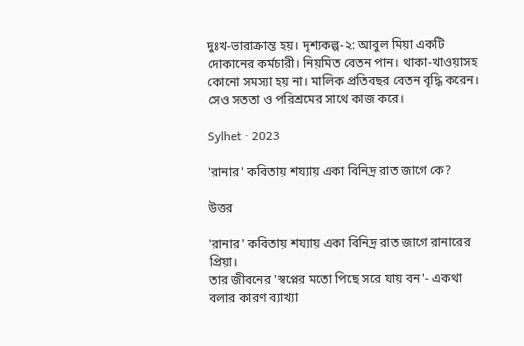দুঃখ-ভারাক্রান্ত হয়। দৃশ্যকল্প-২: আবুল মিয়া একটি দোকানের কর্মচারী। নিয়মিত বেতন পান। থাকা-খাওয়াসহ কোনো সমস্যা হয় না। মালিক প্রতিবছর বেতন বৃদ্ধি করেন। সেও সততা ও পরিশ্রমের সাথে কাজ করে।

Sylhet · 2023

'রানার' কবিতায় শয্যায় একা বিনিদ্র রাত জাগে কে?

উত্তর

'রানার' কবিতায় শয্যায় একা বিনিদ্র রাত জাগে রানারের প্রিয়া।
তার জীবনের 'স্বপ্নের মতো পিছে সরে যায় বন'- একথা বলার কারণ ব্যাখ্যা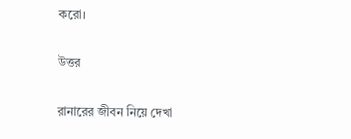করো।

উত্তর

রানারের জীবন নিয়ে দেখা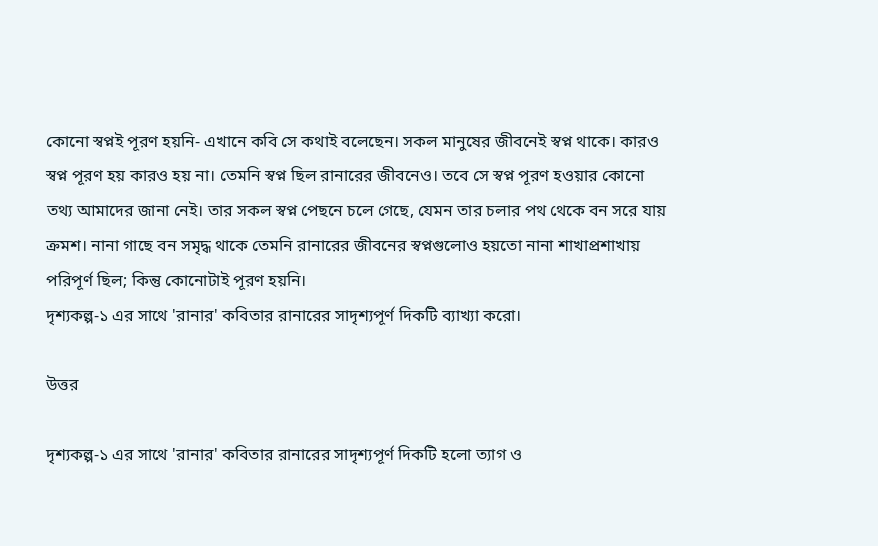কোনো স্বপ্নই পূরণ হয়নি- এখানে কবি সে কথাই বলেছেন। সকল মানুষের জীবনেই স্বপ্ন থাকে। কারও স্বপ্ন পূরণ হয় কারও হয় না। তেমনি স্বপ্ন ছিল রানারের জীবনেও। তবে সে স্বপ্ন পূরণ হওয়ার কোনো তথ্য আমাদের জানা নেই। তার সকল স্বপ্ন পেছনে চলে গেছে, যেমন তার চলার পথ থেকে বন সরে যায় ক্রমশ। নানা গাছে বন সমৃদ্ধ থাকে তেমনি রানারের জীবনের স্বপ্নগুলোও হয়তো নানা শাখাপ্রশাখায় পরিপূর্ণ ছিল; কিন্তু কোনোটাই পূরণ হয়নি।
দৃশ্যকল্প-১ এর সাথে 'রানার' কবিতার রানারের সাদৃশ্যপূর্ণ দিকটি ব্যাখ্যা করো।

উত্তর

দৃশ্যকল্প-১ এর সাথে 'রানার' কবিতার রানারের সাদৃশ্যপূর্ণ দিকটি হলো ত্যাগ ও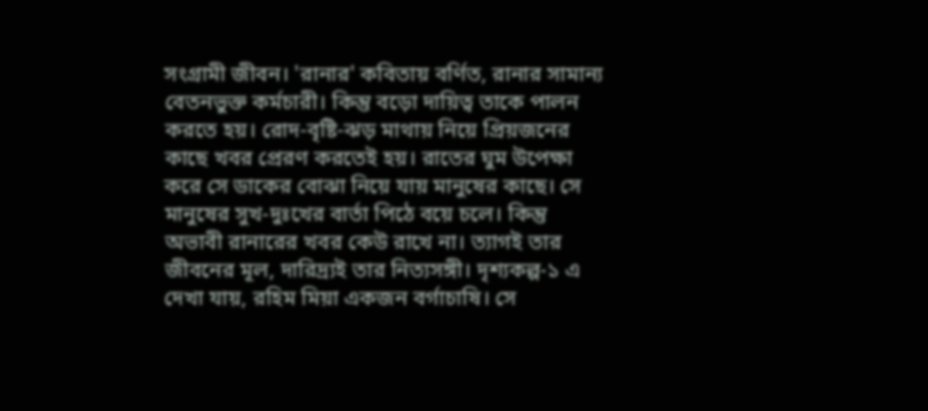সংগ্রামী জীবন। 'রানার' কবিতায় বর্ণিত, রানার সামান্য বেতনভুক্ত কর্মচারী। কিন্তু বড়ো দায়িত্ব তাকে পালন করতে হয়। রোদ-বৃষ্টি-ঝড় মাথায় নিয়ে প্রিয়জনের কাছে খবর প্রেরণ করতেই হয়। রাতের ঘুম উপেক্ষা করে সে ডাকের বোঝা নিয়ে যায় মানুষের কাছে। সে মানুষের সুখ-দুঃখের বার্তা পিঠে বয়ে চলে। কিন্তু অভাবী রানারের খবর কেউ রাখে না। ত্যাগই তার জীবনের মূল, দারিদ্র্যই তার নিত্যসঙ্গী। দৃশ্যকল্প-১ এ দেখা যায়, রহিম মিয়া একজন বর্গাচাষি। সে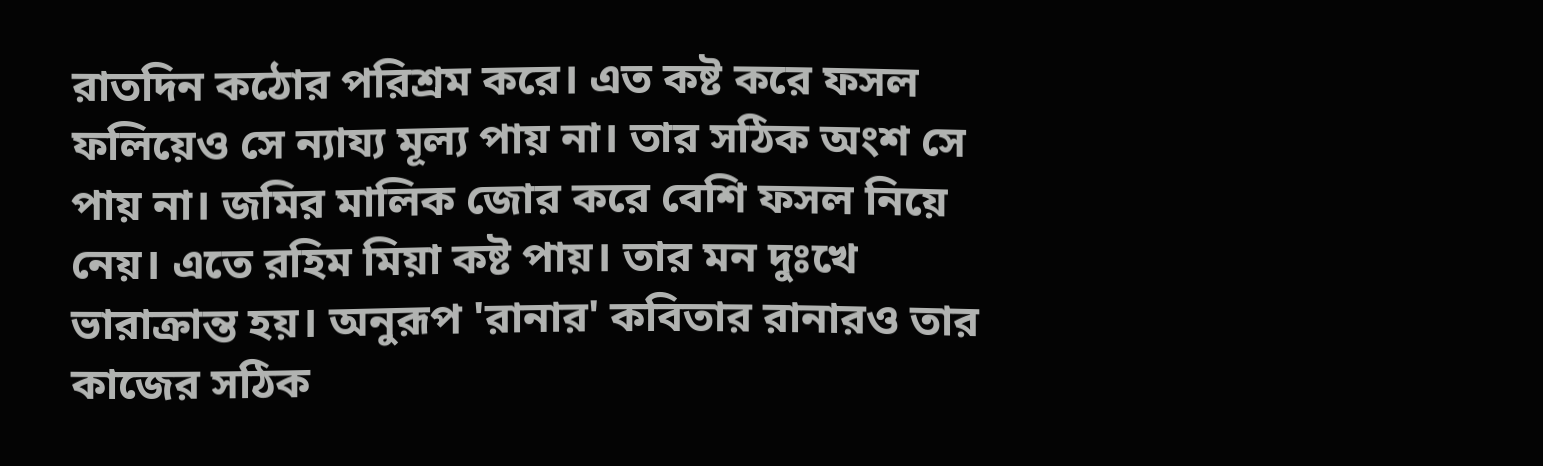রাতদিন কঠোর পরিশ্রম করে। এত কষ্ট করে ফসল ফলিয়েও সে ন্যায্য মূল্য পায় না। তার সঠিক অংশ সে পায় না। জমির মালিক জোর করে বেশি ফসল নিয়ে নেয়। এতে রহিম মিয়া কষ্ট পায়। তার মন দুঃখে ভারাক্রান্ত হয়। অনুরূপ 'রানার' কবিতার রানারও তার কাজের সঠিক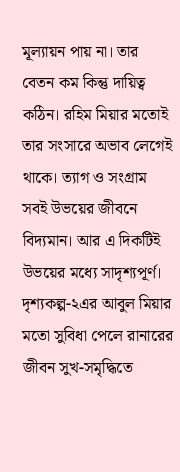মূল্যায়ন পায় না। তার বেতন কম কিন্তু দায়িত্ব কঠিন। রহিম মিয়ার মতোই তার সংসারে অভাব লেগেই থাকে। ত্যাগ ও সংগ্রাম সবই উভয়ের জীবনে বিদ্যমান। আর এ দিকটিই উভয়ের মধ্যে সাদৃশ্যপূর্ণ।
দৃশ্যকল্প-২এর আবুল মিয়ার মতো সুবিধা পেলে রানারের জীবন সুখ-সমৃদ্ধিতে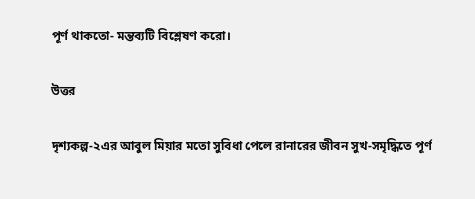পূর্ণ থাকতো- মন্তব্যটি বিশ্লেষণ করো।

উত্তর

দৃশ্যকল্প-২এর আবুল মিয়ার মতো সুবিধা পেলে রানারের জীবন সুখ-সমৃদ্ধিতে পূর্ণ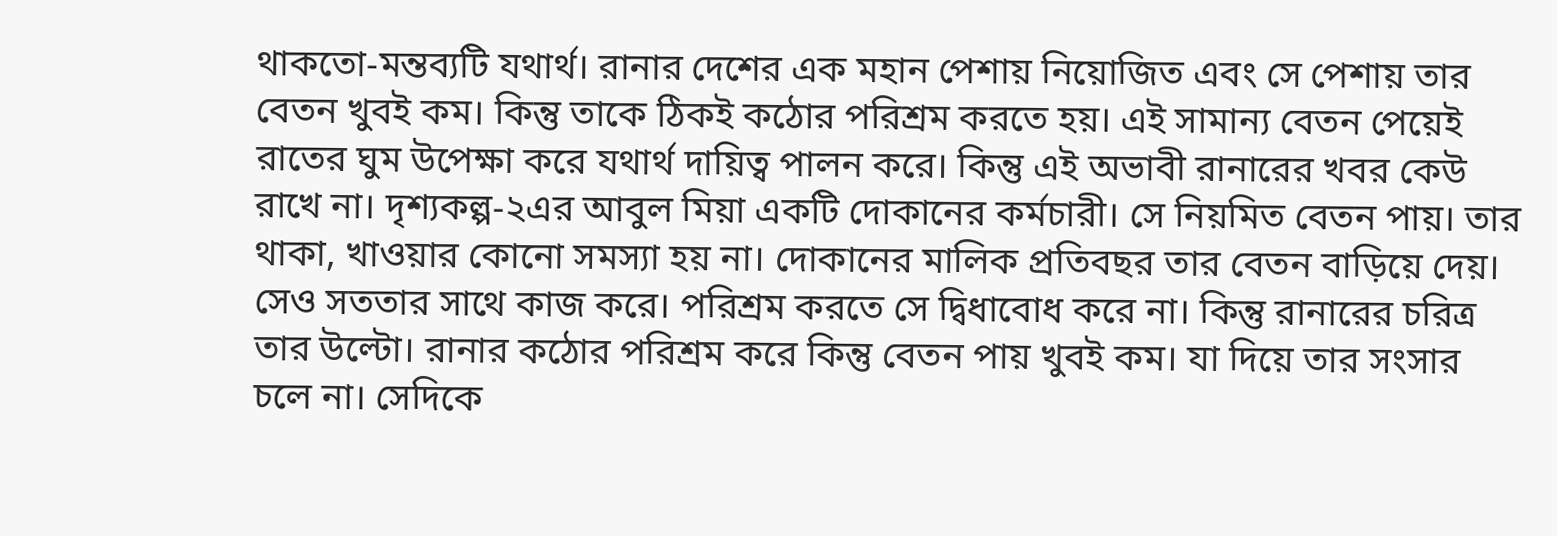থাকতো-মন্তব্যটি যথার্থ। রানার দেশের এক মহান পেশায় নিয়োজিত এবং সে পেশায় তার বেতন খুবই কম। কিন্তু তাকে ঠিকই কঠোর পরিশ্রম করতে হয়। এই সামান্য বেতন পেয়েই রাতের ঘুম উপেক্ষা করে যথার্থ দায়িত্ব পালন করে। কিন্তু এই অভাবী রানারের খবর কেউ রাখে না। দৃশ্যকল্প-২এর আবুল মিয়া একটি দোকানের কর্মচারী। সে নিয়মিত বেতন পায়। তার থাকা, খাওয়ার কোনো সমস্যা হয় না। দোকানের মালিক প্রতিবছর তার বেতন বাড়িয়ে দেয়। সেও সততার সাথে কাজ করে। পরিশ্রম করতে সে দ্বিধাবোধ করে না। কিন্তু রানারের চরিত্র তার উল্টো। রানার কঠোর পরিশ্রম করে কিন্তু বেতন পায় খুবই কম। যা দিয়ে তার সংসার চলে না। সেদিকে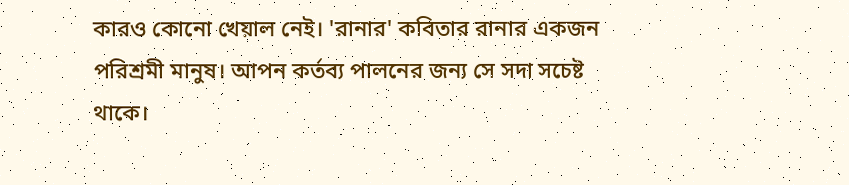কারও কোনো খেয়াল নেই। 'রানার' কবিতার রানার একজন পরিশ্রমী মানুষ। আপন কর্তব্য পালনের জন্য সে সদা সচেষ্ট থাকে।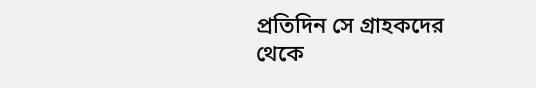প্রতিদিন সে গ্রাহকদের থেকে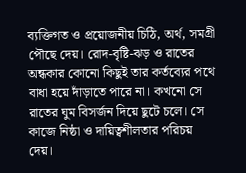ব্যক্তিগত ও প্রয়োজনীয় চিঠি, অর্থ, সমগ্রী পৌছে দেয়। রোদ-বৃষ্টি-ঝড় ও রাতের অন্ধকার কোনো কিছুই তার কর্তব্যের পথে বাধা হয়ে দাঁড়াতে পারে না। কখনো সে রাতের ঘুম বিসর্জন দিয়ে ছুটে চলে। সে কাজে নিষ্ঠা ও দায়িত্বশীলতার পরিচয় দেয়।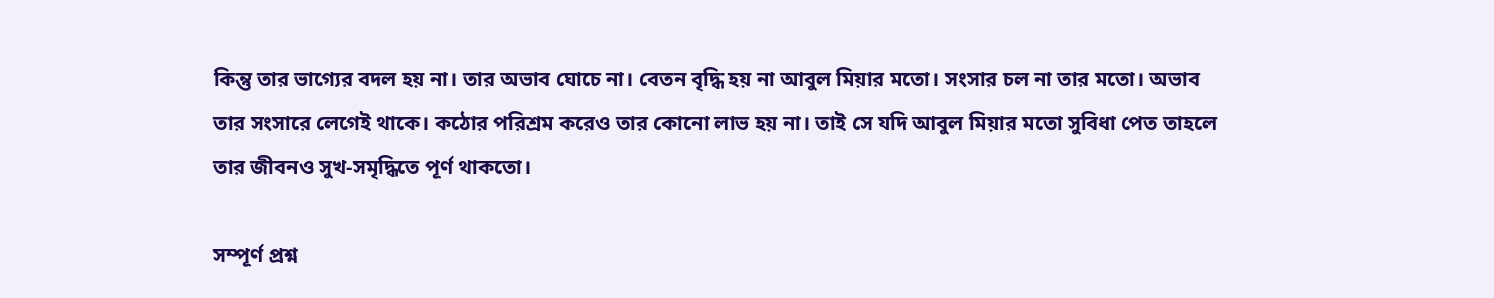কিন্তু তার ভাগ্যের বদল হয় না। তার অভাব ঘোচে না। বেতন বৃদ্ধি হয় না আবুল মিয়ার মতো। সংসার চল না তার মতো। অভাব তার সংসারে লেগেই থাকে। কঠোর পরিশ্রম করেও তার কোনো লাভ হয় না। তাই সে যদি আবুল মিয়ার মতো সুবিধা পেত তাহলে তার জীবনও সুখ-সমৃদ্ধিতে পূর্ণ থাকতো।

সম্পূর্ণ প্রশ্ন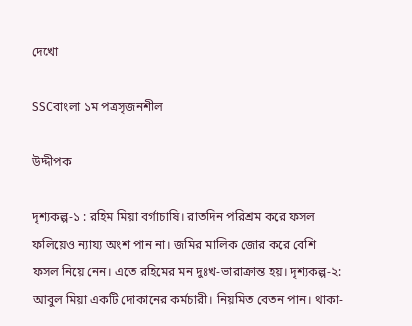দেখো

SSCবাংলা ১ম পত্রসৃজনশীল

উদ্দীপক

দৃশ্যকল্প-১ : রহিম মিয়া বর্গাচাষি। রাতদিন পরিশ্রম করে ফসল ফলিয়েও ন্যায্য অংশ পান না। জমির মালিক জোর করে বেশি ফসল নিয়ে নেন। এতে রহিমের মন দুঃখ-ভারাক্রান্ত হয়। দৃশ্যকল্প-২: আবুল মিয়া একটি দোকানের কর্মচারী। নিয়মিত বেতন পান। থাকা-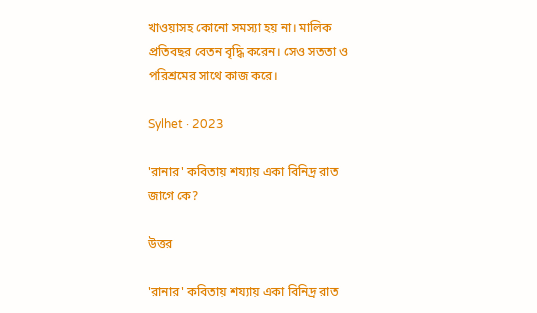খাওয়াসহ কোনো সমস্যা হয় না। মালিক প্রতিবছর বেতন বৃদ্ধি করেন। সেও সততা ও পরিশ্রমের সাথে কাজ করে।

Sylhet · 2023

'রানার' কবিতায় শয্যায় একা বিনিদ্র রাত জাগে কে?

উত্তর

'রানার' কবিতায় শয্যায় একা বিনিদ্র রাত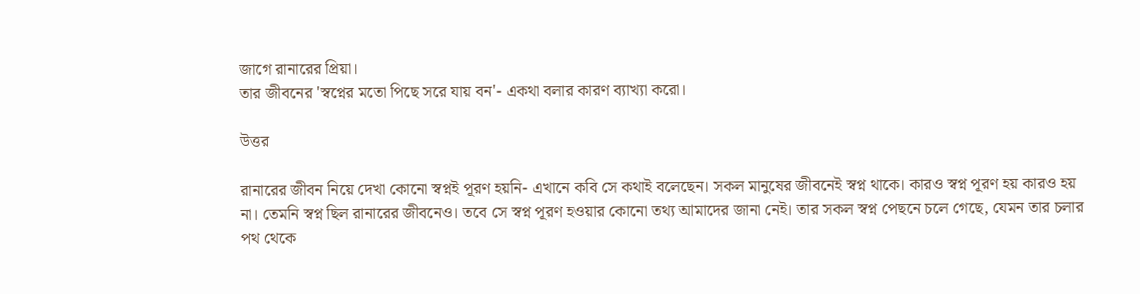জাগে রানারের প্রিয়া।
তার জীবনের 'স্বপ্নের মতো পিছে সরে যায় বন'- একথা বলার কারণ ব্যাখ্যা করো।

উত্তর

রানারের জীবন নিয়ে দেখা কোনো স্বপ্নই পূরণ হয়নি- এখানে কবি সে কথাই বলেছেন। সকল মানুষের জীবনেই স্বপ্ন থাকে। কারও স্বপ্ন পূরণ হয় কারও হয় না। তেমনি স্বপ্ন ছিল রানারের জীবনেও। তবে সে স্বপ্ন পূরণ হওয়ার কোনো তথ্য আমাদের জানা নেই। তার সকল স্বপ্ন পেছনে চলে গেছে, যেমন তার চলার পথ থেকে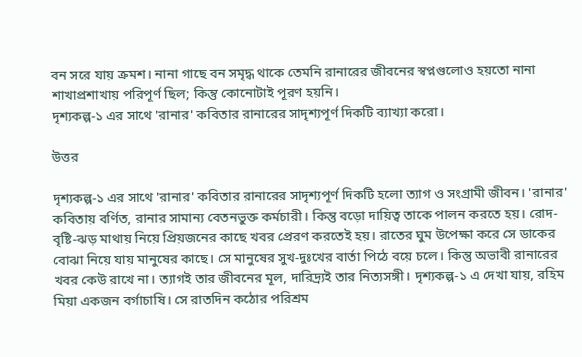বন সরে যায় ক্রমশ। নানা গাছে বন সমৃদ্ধ থাকে তেমনি রানারের জীবনের স্বপ্নগুলোও হয়তো নানা শাখাপ্রশাখায় পরিপূর্ণ ছিল; কিন্তু কোনোটাই পূরণ হয়নি।
দৃশ্যকল্প-১ এর সাথে 'রানার' কবিতার রানারের সাদৃশ্যপূর্ণ দিকটি ব্যাখ্যা করো।

উত্তর

দৃশ্যকল্প-১ এর সাথে 'রানার' কবিতার রানারের সাদৃশ্যপূর্ণ দিকটি হলো ত্যাগ ও সংগ্রামী জীবন। 'রানার' কবিতায় বর্ণিত, রানার সামান্য বেতনভুক্ত কর্মচারী। কিন্তু বড়ো দায়িত্ব তাকে পালন করতে হয়। রোদ-বৃষ্টি-ঝড় মাথায় নিয়ে প্রিয়জনের কাছে খবর প্রেরণ করতেই হয়। রাতের ঘুম উপেক্ষা করে সে ডাকের বোঝা নিয়ে যায় মানুষের কাছে। সে মানুষের সুখ-দুঃখের বার্তা পিঠে বয়ে চলে। কিন্তু অভাবী রানারের খবর কেউ রাখে না। ত্যাগই তার জীবনের মূল, দারিদ্র্যই তার নিত্যসঙ্গী। দৃশ্যকল্প-১ এ দেখা যায়, রহিম মিয়া একজন বর্গাচাষি। সে রাতদিন কঠোর পরিশ্রম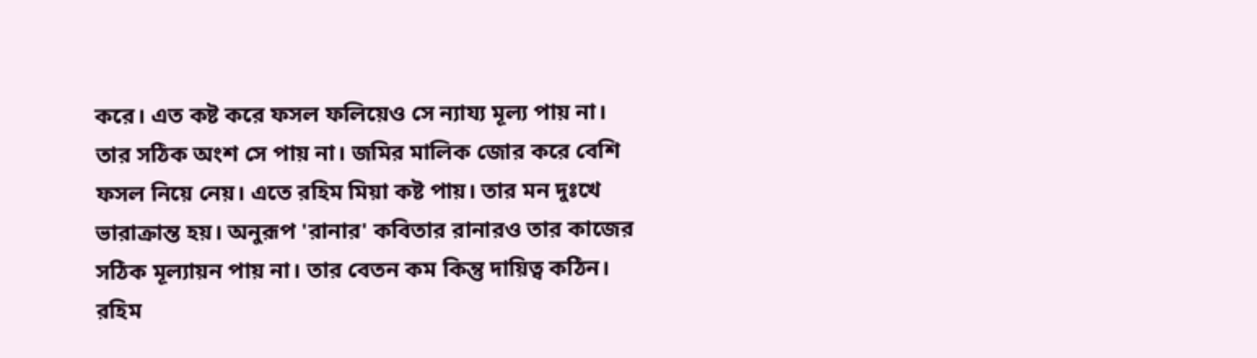করে। এত কষ্ট করে ফসল ফলিয়েও সে ন্যায্য মূল্য পায় না। তার সঠিক অংশ সে পায় না। জমির মালিক জোর করে বেশি ফসল নিয়ে নেয়। এতে রহিম মিয়া কষ্ট পায়। তার মন দুঃখে ভারাক্রান্ত হয়। অনুরূপ 'রানার' কবিতার রানারও তার কাজের সঠিক মূল্যায়ন পায় না। তার বেতন কম কিন্তু দায়িত্ব কঠিন। রহিম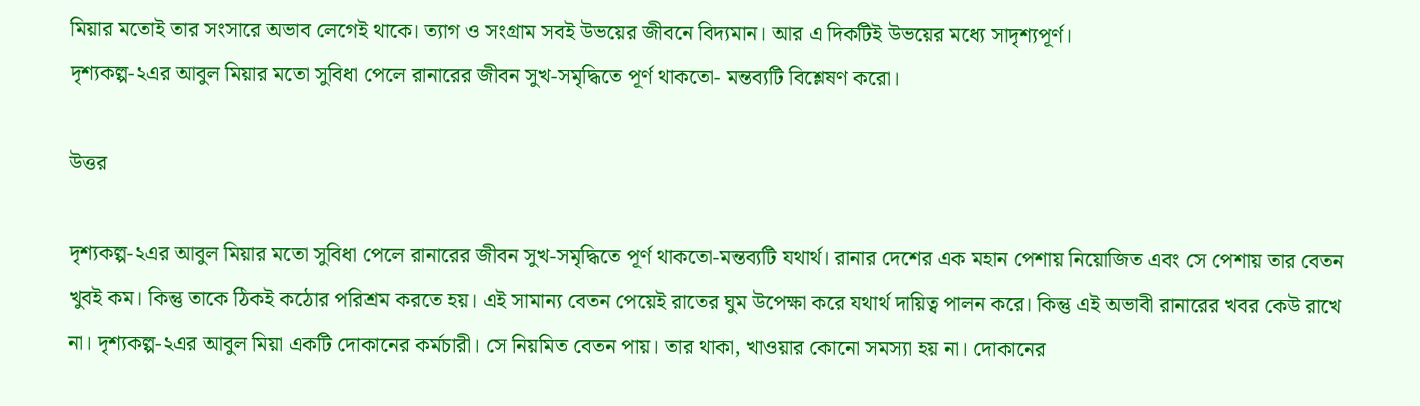মিয়ার মতোই তার সংসারে অভাব লেগেই থাকে। ত্যাগ ও সংগ্রাম সবই উভয়ের জীবনে বিদ্যমান। আর এ দিকটিই উভয়ের মধ্যে সাদৃশ্যপূর্ণ।
দৃশ্যকল্প-২এর আবুল মিয়ার মতো সুবিধা পেলে রানারের জীবন সুখ-সমৃদ্ধিতে পূর্ণ থাকতো- মন্তব্যটি বিশ্লেষণ করো।

উত্তর

দৃশ্যকল্প-২এর আবুল মিয়ার মতো সুবিধা পেলে রানারের জীবন সুখ-সমৃদ্ধিতে পূর্ণ থাকতো-মন্তব্যটি যথার্থ। রানার দেশের এক মহান পেশায় নিয়োজিত এবং সে পেশায় তার বেতন খুবই কম। কিন্তু তাকে ঠিকই কঠোর পরিশ্রম করতে হয়। এই সামান্য বেতন পেয়েই রাতের ঘুম উপেক্ষা করে যথার্থ দায়িত্ব পালন করে। কিন্তু এই অভাবী রানারের খবর কেউ রাখে না। দৃশ্যকল্প-২এর আবুল মিয়া একটি দোকানের কর্মচারী। সে নিয়মিত বেতন পায়। তার থাকা, খাওয়ার কোনো সমস্যা হয় না। দোকানের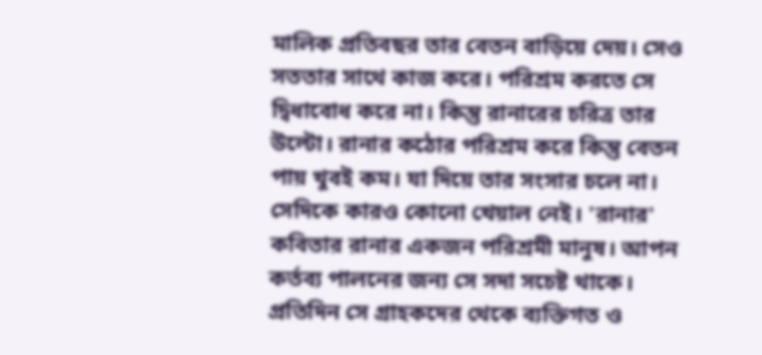মালিক প্রতিবছর তার বেতন বাড়িয়ে দেয়। সেও সততার সাথে কাজ করে। পরিশ্রম করতে সে দ্বিধাবোধ করে না। কিন্তু রানারের চরিত্র তার উল্টো। রানার কঠোর পরিশ্রম করে কিন্তু বেতন পায় খুবই কম। যা দিয়ে তার সংসার চলে না। সেদিকে কারও কোনো খেয়াল নেই। 'রানার' কবিতার রানার একজন পরিশ্রমী মানুষ। আপন কর্তব্য পালনের জন্য সে সদা সচেষ্ট থাকে। প্রতিদিন সে গ্রাহকদের থেকে ব্যক্তিগত ও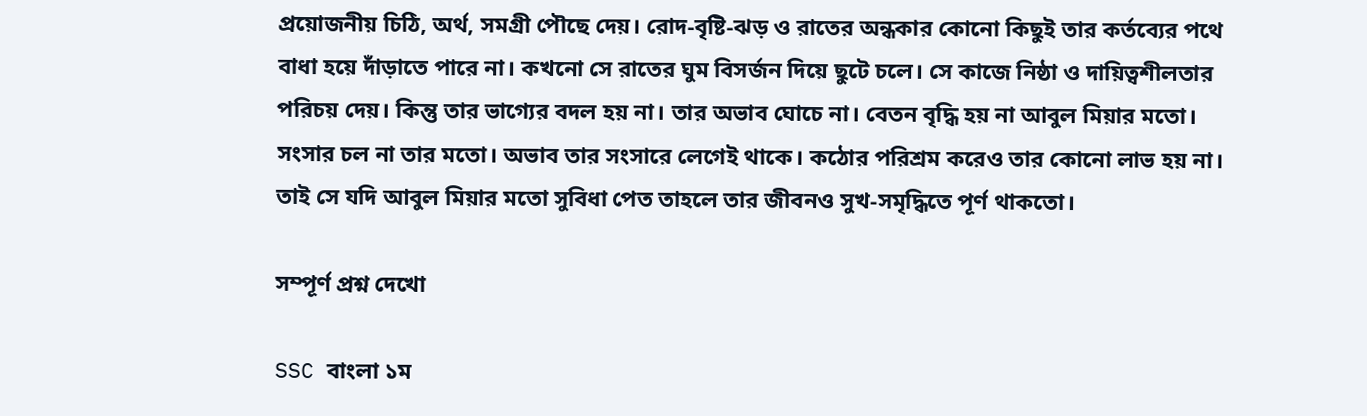প্রয়োজনীয় চিঠি, অর্থ, সমগ্রী পৌছে দেয়। রোদ-বৃষ্টি-ঝড় ও রাতের অন্ধকার কোনো কিছুই তার কর্তব্যের পথে বাধা হয়ে দাঁড়াতে পারে না। কখনো সে রাতের ঘুম বিসর্জন দিয়ে ছুটে চলে। সে কাজে নিষ্ঠা ও দায়িত্বশীলতার পরিচয় দেয়। কিন্তু তার ভাগ্যের বদল হয় না। তার অভাব ঘোচে না। বেতন বৃদ্ধি হয় না আবুল মিয়ার মতো। সংসার চল না তার মতো। অভাব তার সংসারে লেগেই থাকে। কঠোর পরিশ্রম করেও তার কোনো লাভ হয় না। তাই সে যদি আবুল মিয়ার মতো সুবিধা পেত তাহলে তার জীবনও সুখ-সমৃদ্ধিতে পূর্ণ থাকতো।

সম্পূর্ণ প্রশ্ন দেখো

SSC বাংলা ১ম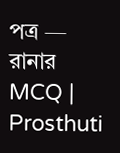পত্র — রানার MCQ | Prosthuti